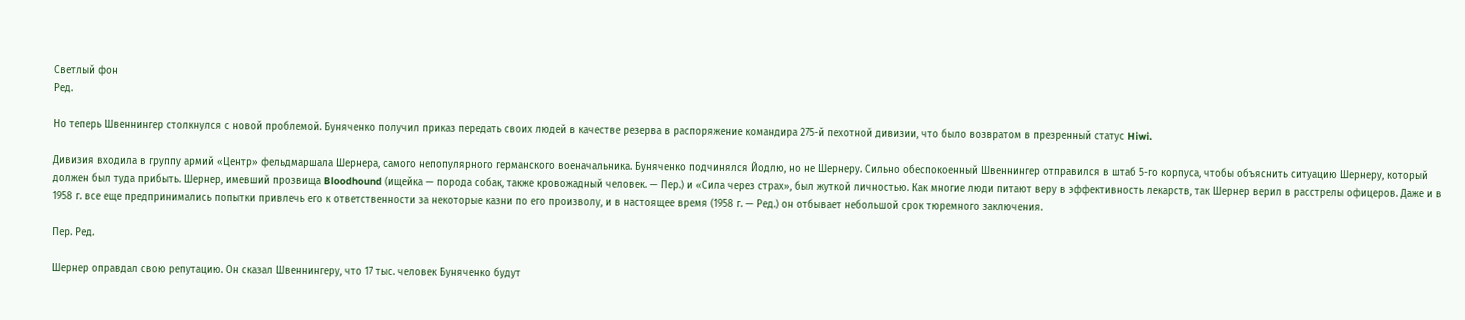Светлый фон
Ред.

Но теперь Швеннингер столкнулся с новой проблемой. Буняченко получил приказ передать своих людей в качестве резерва в распоряжение командира 275-й пехотной дивизии, что было возвратом в презренный статус Hiwi.

Дивизия входила в группу армий «Центр» фельдмаршала Шернера, самого непопулярного германского военачальника. Буняченко подчинялся Йодлю, но не Шернеру. Сильно обеспокоенный Швеннингер отправился в штаб 5-го корпуса, чтобы объяснить ситуацию Шернеру, который должен был туда прибыть. Шернер, имевший прозвища Bloodhound (ищейка — порода собак, также кровожадный человек. — Пер.) и «Сила через страх», был жуткой личностью. Как многие люди питают веру в эффективность лекарств, так Шернер верил в расстрелы офицеров. Даже и в 1958 г. все еще предпринимались попытки привлечь его к ответственности за некоторые казни по его произволу, и в настоящее время (1958 г. — Ред.) он отбывает небольшой срок тюремного заключения.

Пер. Ред.

Шернер оправдал свою репутацию. Он сказал Швеннингеру, что 17 тыс. человек Буняченко будут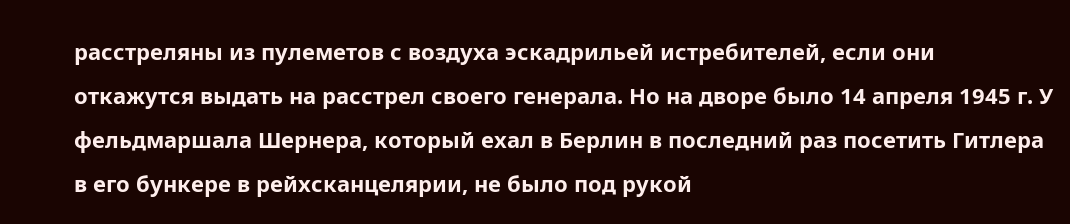расстреляны из пулеметов с воздуха эскадрильей истребителей, если они откажутся выдать на расстрел своего генерала. Но на дворе было 14 апреля 1945 г. У фельдмаршала Шернера, который ехал в Берлин в последний раз посетить Гитлера в его бункере в рейхсканцелярии, не было под рукой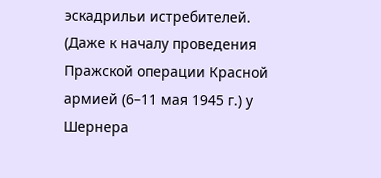эскадрильи истребителей. (Даже к началу проведения Пражской операции Красной армией (6–11 мая 1945 г.) у Шернера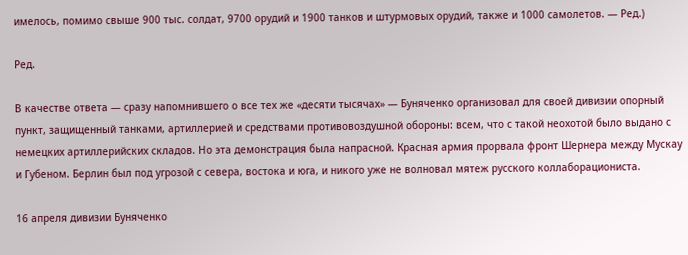имелось, помимо свыше 900 тыс. солдат, 9700 орудий и 1900 танков и штурмовых орудий, также и 1000 самолетов. — Ред.)

Ред.

В качестве ответа — сразу напомнившего о все тех же «десяти тысячах» — Буняченко организовал для своей дивизии опорный пункт, защищенный танками, артиллерией и средствами противовоздушной обороны: всем, что с такой неохотой было выдано с немецких артиллерийских складов. Но эта демонстрация была напрасной. Красная армия прорвала фронт Шернера между Мускау и Губеном. Берлин был под угрозой с севера, востока и юга, и никого уже не волновал мятеж русского коллаборациониста.

16 апреля дивизии Буняченко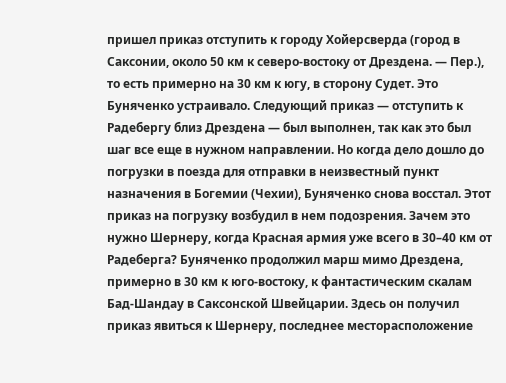пришел приказ отступить к городу Хойерсверда (город в Саксонии, около 50 км к северо-востоку от Дрездена. — Пер.), то есть примерно на 30 км к югу, в сторону Судет. Это Буняченко устраивало. Следующий приказ — отступить к Радебергу близ Дрездена — был выполнен, так как это был шаг все еще в нужном направлении. Но когда дело дошло до погрузки в поезда для отправки в неизвестный пункт назначения в Богемии (Чехии), Буняченко снова восстал. Этот приказ на погрузку возбудил в нем подозрения. Зачем это нужно Шернеру, когда Красная армия уже всего в 30–40 км от Радеберга? Буняченко продолжил марш мимо Дрездена, примерно в 30 км к юго-востоку, к фантастическим скалам Бад-Шандау в Саксонской Швейцарии. Здесь он получил приказ явиться к Шернеру, последнее месторасположение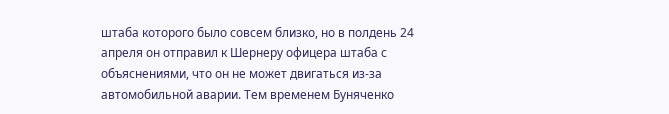штаба которого было совсем близко, но в полдень 24 апреля он отправил к Шернеру офицера штаба с объяснениями, что он не может двигаться из-за автомобильной аварии. Тем временем Буняченко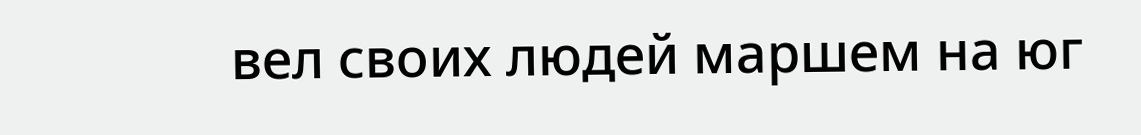вел своих людей маршем на юг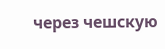через чешскую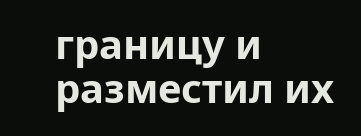границу и разместил их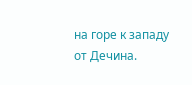на горе к западу от Дечина.